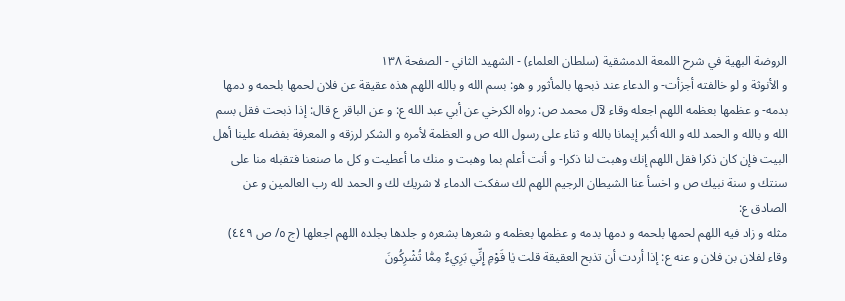الروضة البهية في شرح اللمعة الدمشقية (سلطان العلماء) - الشهيد الثاني - الصفحة ١٣٨
و الأنوثة و لو خالفته أجزأت- و الدعاء عند ذبحها بالمأثور و هو: بسم الله و بالله اللهم هذه عقيقة عن فلان لحمها بلحمه و دمها بدمه- و عظمها بعظمه اللهم اجعله وقاء لآل محمد ص: رواه الكرخي عن أبي عبد الله ع: و عن الباقر ع قال: إذا ذبحت فقل بسم الله و بالله و الحمد لله و الله أكبر إيمانا بالله و ثناء على رسول الله ص و العظمة لأمره و الشكر لرزقه و المعرفة بفضله علينا أهل البيت فإن كان ذكرا فقل اللهم إنك وهبت لنا ذكرا- و أنت أعلم بما وهبت و منك ما أعطيت و كل ما صنعنا فتقبله منا على سنتك و سنة نبيك ص و اخسأ عنا الشيطان الرجيم اللهم لك سفكت الدماء لا شريك لك و الحمد لله رب العالمين و عن الصادق ع:
مثله و زاد فيه اللهم لحمها بلحمه و دمها بدمه و عظمها بعظمه و شعرها بشعره و جلدها بجلده اللهم اجعلها (ج ٥/ ص ٤٤٩) وقاء لفلان بن فلان و عنه ع: إذا أردت أن تذبح العقيقة قلت يٰا قَوْمِ إِنِّي بَرِيءٌ مِمّٰا تُشْرِكُونَ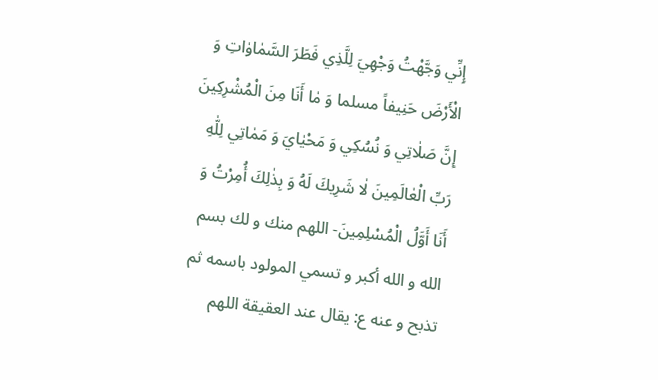إِنِّي وَجَّهْتُ وَجْهِيَ لِلَّذِي فَطَرَ السَّمٰاوٰاتِ وَ الْأَرْضَ حَنِيفاً مسلما وَ مٰا أَنَا مِنَ الْمُشْرِكِينَ إِنَّ صَلٰاتِي وَ نُسُكِي وَ مَحْيٰايَ وَ مَمٰاتِي لِلّٰهِ رَبِّ الْعٰالَمِينَ لٰا شَرِيكَ لَهُ وَ بِذٰلِكَ أُمِرْتُ وَ أَنَا أَوَّلُ الْمُسْلِمِينَ- اللهم منك و لك بسم الله و الله أكبر و تسمي المولود باسمه ثم تذبح و عنه ع: يقال عند العقيقة اللهم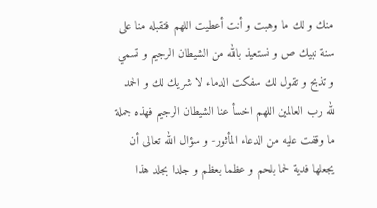منك و لك ما وهبت و أنت أعطيت اللهم فتقبله منا على سنة نبيك ص و نستعيذ بالله من الشيطان الرجيم و تسمي و تذبح و تقول لك سفكت الدماء لا شريك لك و الحمد لله رب العالمين اللهم اخسأ عنا الشيطان الرجيم فهذه جملة ما وقفت عليه من الدعاء المأثور- و سؤال الله تعالى أن يجعلها فدية لحما بلحم و عظما بعظم و جلدا بجلد هذا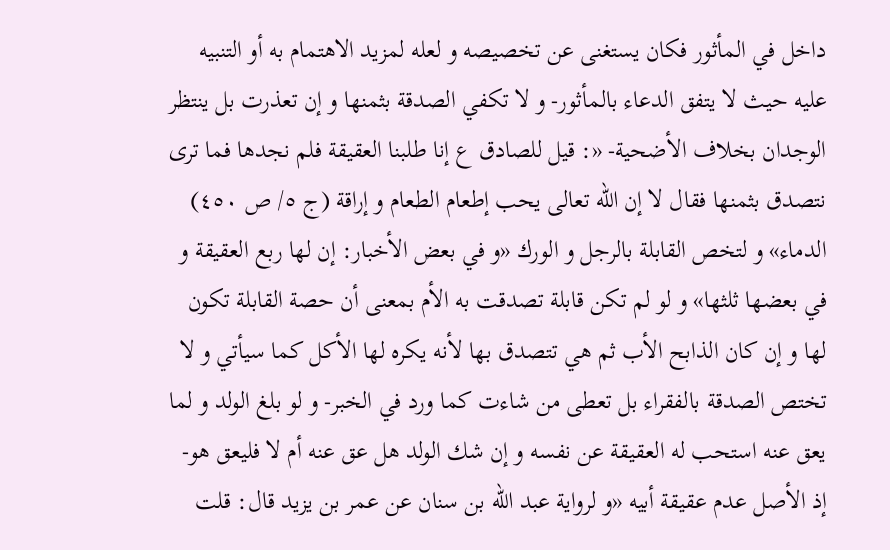داخل في المأثور فكان يستغنى عن تخصيصه و لعله لمزيد الاهتمام به أو التنبيه عليه حيث لا يتفق الدعاء بالمأثور- و لا تكفي الصدقة بثمنها و إن تعذرت بل ينتظر الوجدان بخلاف الأضحية- «: قيل للصادق ع إنا طلبنا العقيقة فلم نجدها فما ترى نتصدق بثمنها فقال لا إن الله تعالى يحب إطعام الطعام و إراقة (ج ٥/ ص ٤٥٠) الدماء» و لتخص القابلة بالرجل و الورك «و في بعض الأخبار: إن لها ربع العقيقة و في بعضها ثلثها» و لو لم تكن قابلة تصدقت به الأم بمعنى أن حصة القابلة تكون لها و إن كان الذابح الأب ثم هي تتصدق بها لأنه يكره لها الأكل كما سيأتي و لا تختص الصدقة بالفقراء بل تعطى من شاءت كما ورد في الخبر- و لو بلغ الولد و لما يعق عنه استحب له العقيقة عن نفسه و إن شك الولد هل عق عنه أم لا فليعق هو- إذ الأصل عدم عقيقة أبيه «و لرواية عبد الله بن سنان عن عمر بن يزيد قال: قلت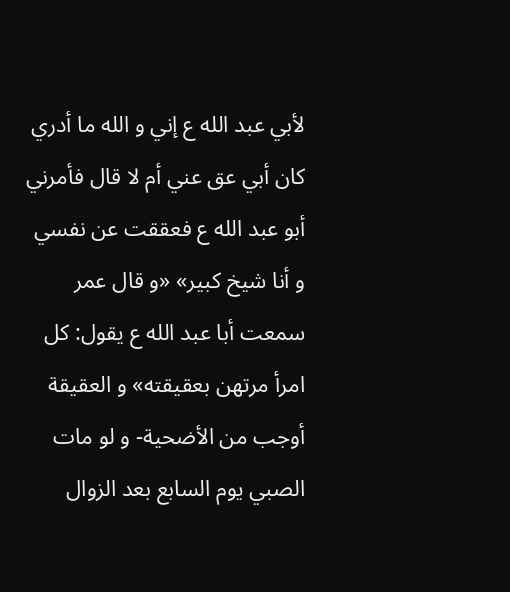لأبي عبد الله ع إني و الله ما أدري كان أبي عق عني أم لا قال فأمرني أبو عبد الله ع فعققت عن نفسي و أنا شيخ كبير» «و قال عمر سمعت أبا عبد الله ع يقول: كل امرأ مرتهن بعقيقته» و العقيقة أوجب من الأضحية- و لو مات الصبي يوم السابع بعد الزوال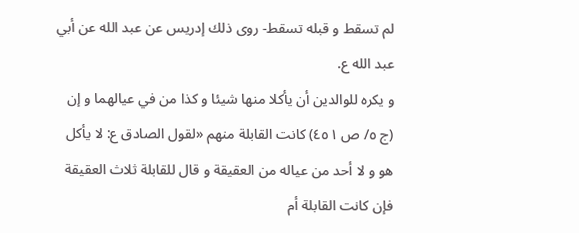لم تسقط و قبله تسقط- روى ذلك إدريس عن عبد الله عن أبي عبد الله ع.
و يكره للوالدين أن يأكلا منها شيئا و كذا من في عيالهما و إن (ج ٥/ ص ٤٥١) كانت القابلة منهم «لقول الصادق ع: لا يأكل هو و لا أحد من عياله من العقيقة و قال للقابلة ثلاث العقيقة فإن كانت القابلة أم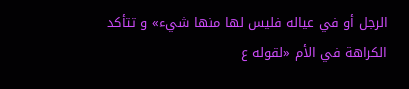الرجل أو في عياله فليس لها منها شيء» و تتأكد الكراهة في الأم «لقوله ع